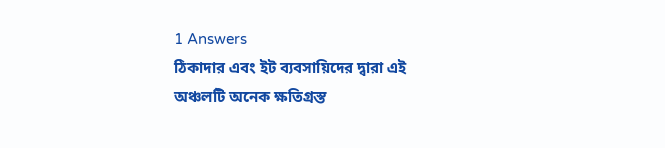1 Answers
ঠিকাদার এবং ইট ব্যবসায়িদের দ্বারা এই অঞ্চলটি অনেক ক্ষতিগ্রস্ত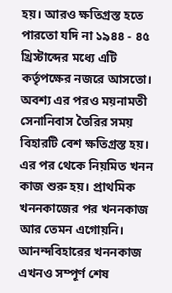হয়। আরও ক্ষতিগ্রস্ত হতে পারতো যদি না ১৯৪৪ - ৪৫ খ্রিস্টাব্দের মধ্যে এটি কর্তৃপক্ষের নজরে আসতো। অবশ্য এর পরও ময়নামতী সেনানিবাস তৈরির সময় বিহারটি বেশ ক্ষতিগ্রস্ত হয়। এর পর থেকে নিয়মিত খনন কাজ শুরু হয়। প্রাথমিক খননকাজের পর খননকাজ আর তেমন এগোয়নি। আনন্দবিহারের খননকাজ এখনও সম্পূর্ণ শেষ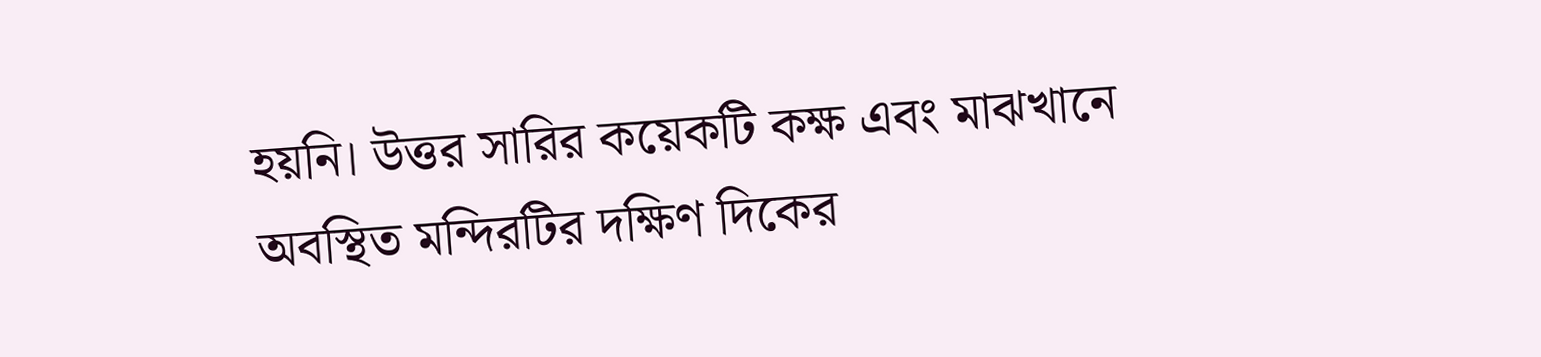হয়নি। উত্তর সারির কয়েকটি কক্ষ এবং মাঝখানে অবস্থিত মন্দিরটির দক্ষিণ দিকের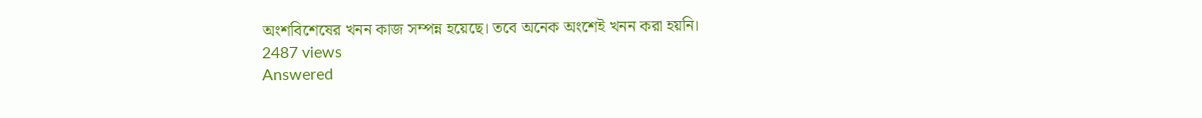অংশবিশেষের খনন কাজ সম্পন্ন হয়েছে। তবে অনেক অংশেই খনন করা হয়নি।
2487 views
Answered